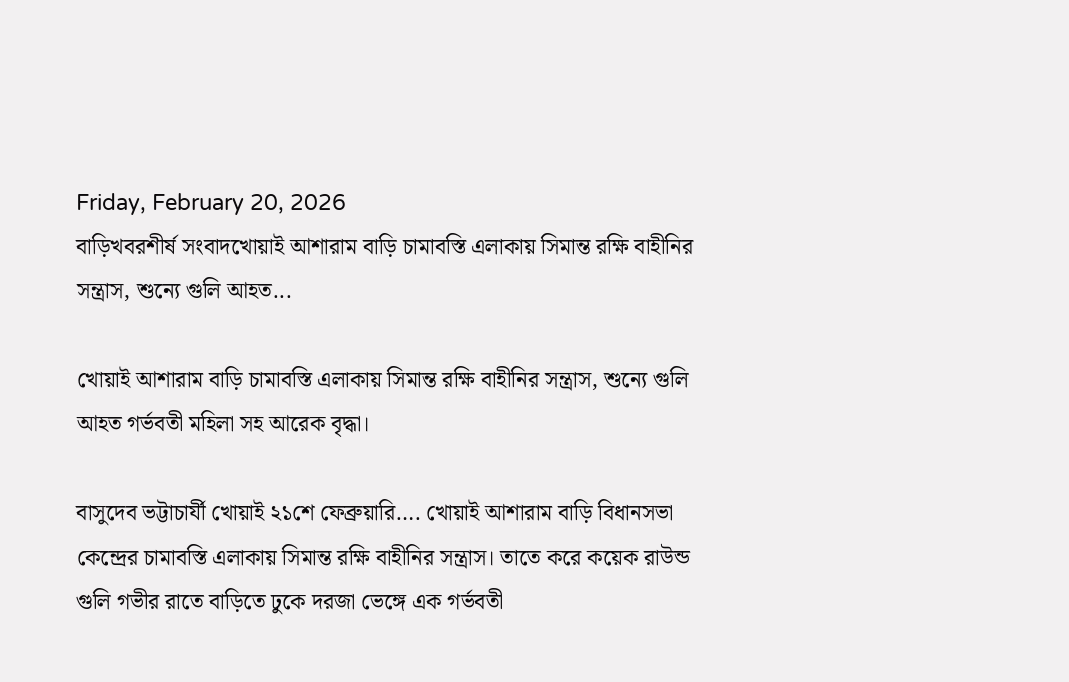Friday, February 20, 2026
বাড়িখবরশীর্ষ সংবাদখোয়াই আশারাম বাড়ি চামাবস্তি এলাকায় সিমান্ত রক্ষি বাহীনির সন্ত্রাস, শুন্যে গুলি আহত...

খোয়াই আশারাম বাড়ি চামাবস্তি এলাকায় সিমান্ত রক্ষি বাহীনির সন্ত্রাস, শুন্যে গুলি আহত গর্ভবতী মহিলা সহ আরেক বৃদ্ধা।

বাসুদেব ভট্টাচার্যী খোয়াই ২১শে ফেব্রুয়ারি…. খোয়াই আশারাম বাড়ি বিধানসভা কেন্দ্রের চামাবস্তি এলাকায় সিমান্ত রক্ষি বাহীনির সন্ত্রাস। তাতে করে কয়েক রাউন্ড গুলি গভীর রাতে বাড়িতে ঢুকে দরজা ভেঙ্গে এক গর্ভবতী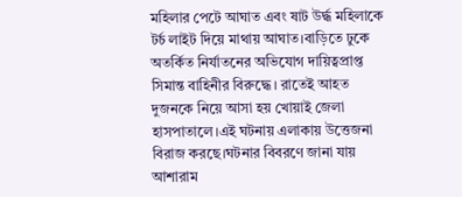মহিলার পেটে আঘাত এবং ষাট উর্দ্ধ মহিলাকে টর্চ লাইট দিয়ে মাথায় আঘাত।বাড়িতে ঢুকে অতর্কিত নির্যাতনের অভিযোগ দায়িত্বপ্রাপ্ত সিমান্ত বাহিনীর বিরুদ্ধে। রাতেই আহত দুজনকে নিয়ে আসা হয় খোয়াই জেলা হাসপাতালে।এই ঘটনায় এলাকায় উত্তেজনা বিরাজ করছে।ঘটনার বিবরণে জানা যায় আশারাম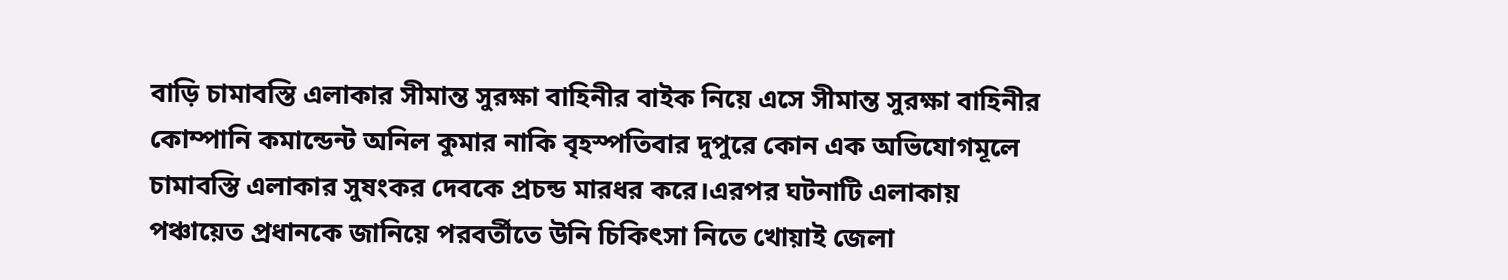বাড়ি চামাবস্তি এলাকার সীমান্ত সুরক্ষা বাহিনীর বাইক নিয়ে এসে সীমান্ত সুরক্ষা বাহিনীর কোম্পানি কমান্ডেন্ট অনিল কুমার নাকি বৃহস্পতিবার দুপুরে কোন এক অভিযোগমূলে চামাবস্তি এলাকার সুষংকর দেবকে প্রচন্ড মারধর করে।এরপর ঘটনাটি এলাকায় পঞ্চায়েত প্রধানকে জানিয়ে পরবর্তীতে উনি চিকিৎসা নিতে খোয়াই জেলা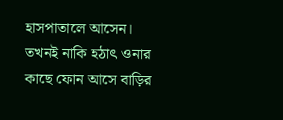হাসপাতালে আসেন। তখনই নাকি হঠাৎ ওনার কাছে ফোন আসে বাড়ির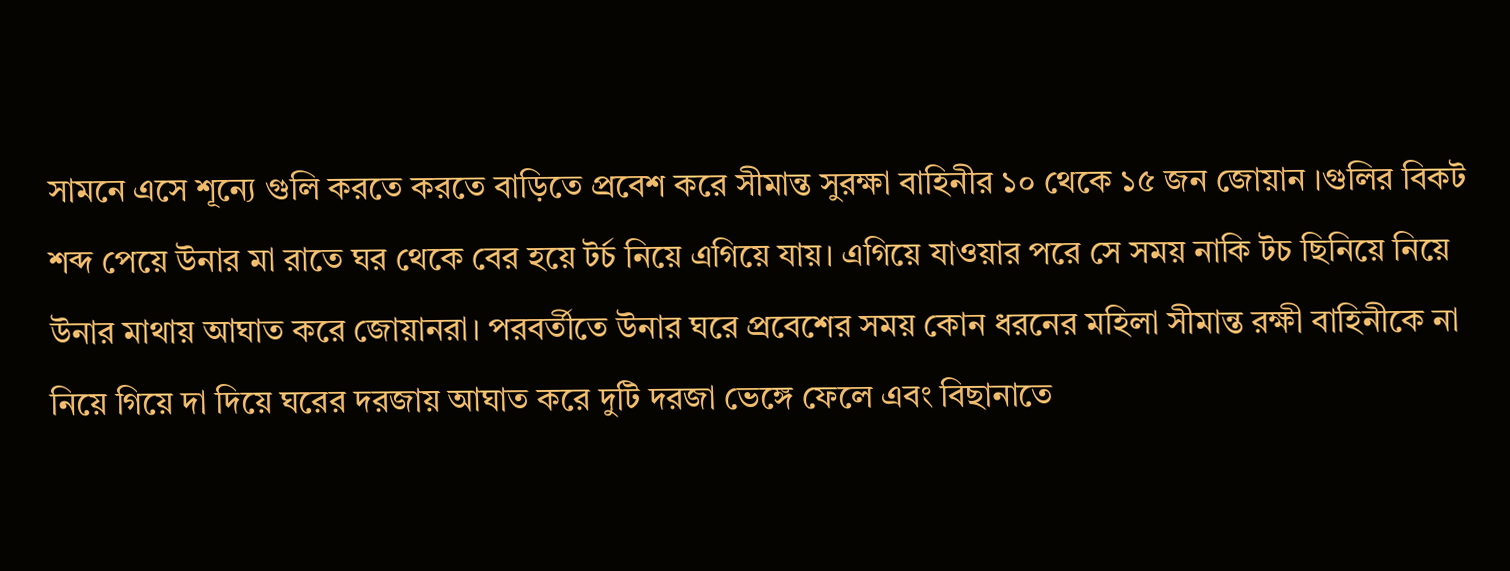সামনে এসে শূন্যে গুলি করতে করতে বাড়িতে প্রবেশ করে সীমান্ত সুরক্ষা বাহিনীর ১০ থেকে ১৫ জন জোয়ান ।গুলির বিকট শব্দ পেয়ে উনার মা রাতে ঘর থেকে বের হয়ে টর্চ নিয়ে এগিয়ে যায়। এগিয়ে যাওয়ার পরে সে সময় নাকি টচ ছিনিয়ে নিয়ে উনার মাথায় আঘাত করে জোয়ানরা। পরবর্তীতে উনার ঘরে প্রবেশের সময় কোন ধরনের মহিলা সীমান্ত রক্ষী বাহিনীকে না নিয়ে গিয়ে দা দিয়ে ঘরের দরজায় আঘাত করে দুটি দরজা ভেঙ্গে ফেলে এবং বিছানাতে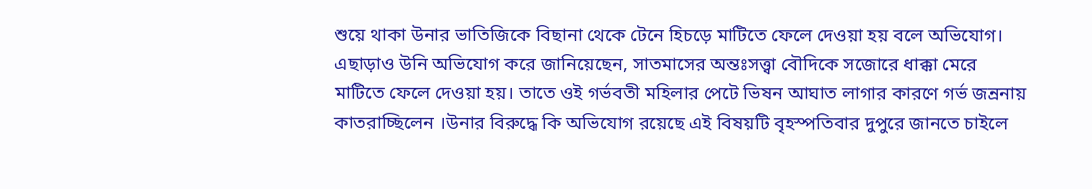শুয়ে থাকা উনার ভাতিজিকে বিছানা থেকে টেনে হিচড়ে মাটিতে ফেলে দেওয়া হয় বলে অভিযোগ। এছাড়াও উনি অভিযোগ করে জানিয়েছেন, সাতমাসের অন্তঃসত্ত্বা বৌদিকে সজোরে ধাক্কা মেরে মাটিতে ফেলে দেওয়া হয়। তাতে ওই গর্ভবতী মহিলার পেটে ভিষন আঘাত লাগার কারণে গর্ভ জন্রনায় কাতরাচ্ছিলেন ।উনার বিরুদ্ধে কি অভিযোগ রয়েছে এই বিষয়টি বৃহস্পতিবার দুপুরে জানতে চাইলে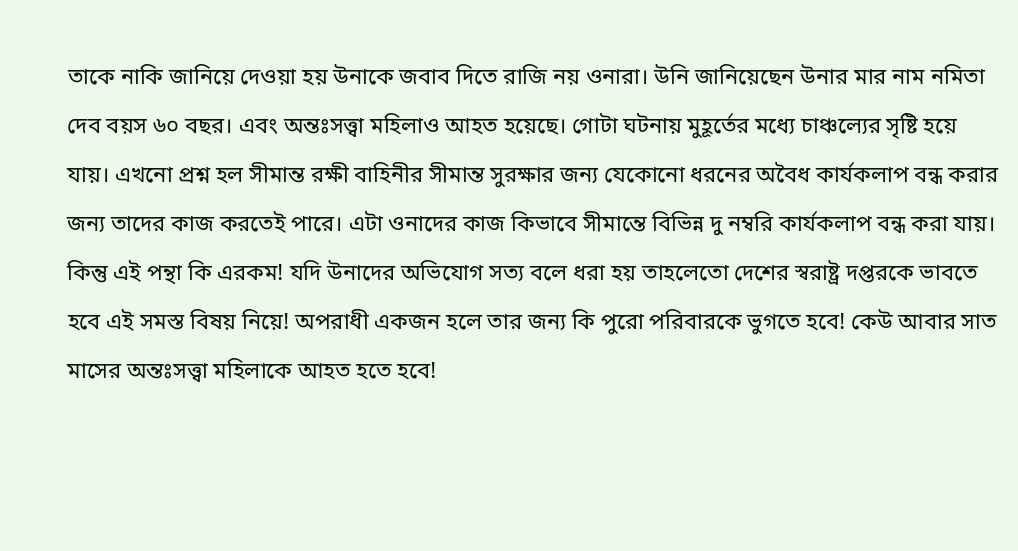তাকে নাকি জানিয়ে দেওয়া হয় উনাকে জবাব দিতে রাজি নয় ওনারা। উনি জানিয়েছেন উনার মার নাম নমিতা দেব বয়স ৬০ বছর। এবং অন্তঃসত্ত্বা মহিলাও আহত হয়েছে। গোটা ঘটনায় মুহূর্তের মধ্যে চাঞ্চল্যের সৃষ্টি হয়ে যায়। এখনো প্রশ্ন হল সীমান্ত রক্ষী বাহিনীর সীমান্ত সুরক্ষার জন্য যেকোনো ধরনের অবৈধ কার্যকলাপ বন্ধ করার জন্য তাদের কাজ করতেই পারে। এটা ওনাদের কাজ কিভাবে সীমান্তে বিভিন্ন দু নম্বরি কার্যকলাপ বন্ধ করা যায়। কিন্তু এই পন্থা কি এরকম! যদি উনাদের অভিযোগ সত্য বলে ধরা হয় তাহলেতো দেশের স্বরাষ্ট্র দপ্তরকে ভাবতে হবে এই সমস্ত বিষয় নিয়ে! অপরাধী একজন হলে তার জন্য কি পুরো পরিবারকে ভুগতে হবে! কেউ আবার সাত মাসের অন্তঃসত্ত্বা মহিলাকে আহত হতে হবে!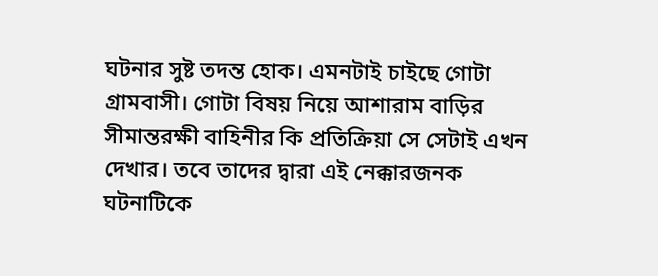ঘটনার সুষ্ট তদন্ত হোক। এমনটাই চাইছে গোটা গ্রামবাসী। গোটা বিষয় নিয়ে আশারাম বাড়ির সীমান্তরক্ষী বাহিনীর কি প্রতিক্রিয়া সে সেটাই এখন দেখার। তবে তাদের দ্বারা এই নেক্কারজনক ঘটনাটিকে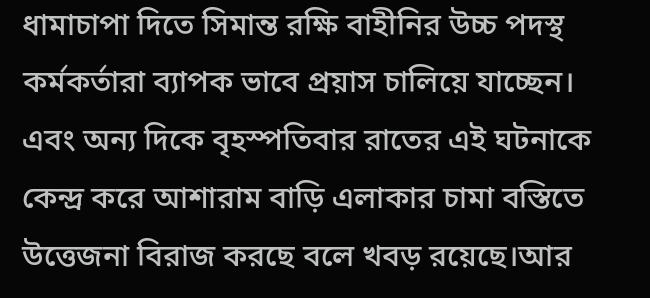ধামাচাপা দিতে সিমান্ত রক্ষি বাহীনির উচ্চ পদস্থ কর্মকর্তারা ব্যাপক ভাবে প্রয়াস চালিয়ে যাচ্ছেন। এবং অন্য দিকে বৃহস্পতিবার রাতের এই ঘটনাকে কেন্দ্র করে আশারাম বাড়ি এলাকার চামা বস্তিতে উত্তেজনা বিরাজ করছে বলে খবড় রয়েছে।আর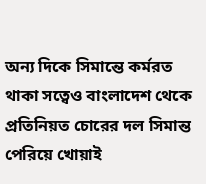অন্য দিকে সিমান্তে কর্মরত থাকা সত্বেও বাংলাদেশ থেকে প্রতিনিয়ত চোরের দল সিমান্ত পেরিয়ে খোয়াই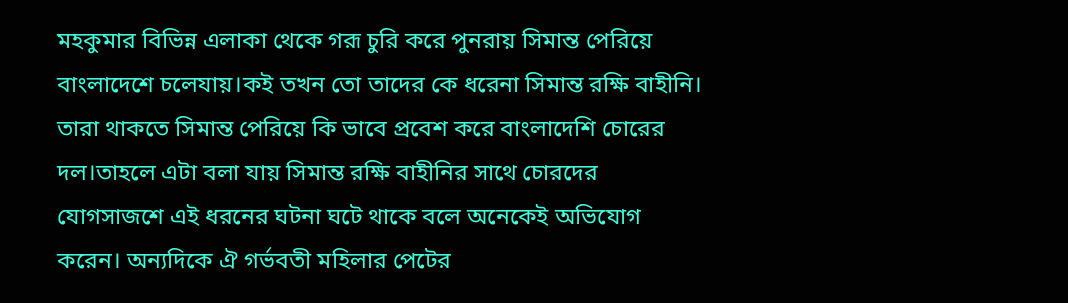মহকুমার বিভিন্ন এলাকা থেকে গরূ চুরি করে পুনরায় সিমান্ত পেরিয়ে বাংলাদেশে চলেযায়।কই তখন তো তাদের কে ধরেনা সিমান্ত রক্ষি বাহীনি। তারা থাকতে সিমান্ত পেরিয়ে কি ভাবে প্রবেশ করে বাংলাদেশি চোরের দল।তাহলে এটা বলা যায় সিমান্ত রক্ষি বাহীনির সাথে চোরদের যোগসাজশে এই ধরনের ঘটনা ঘটে থাকে বলে অনেকেই অভিযোগ করেন। অন্যদিকে ঐ গর্ভবতী মহিলার পেটের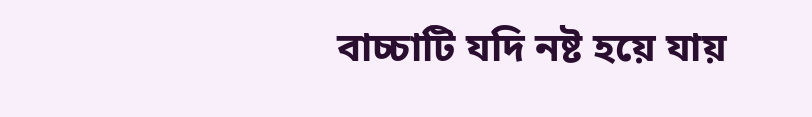বাচ্চাটি যদি নষ্ট হয়ে যায়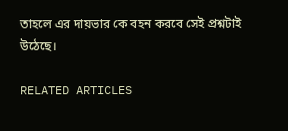তাহলে এর দায়ভার কে বহন করবে সেই প্রশ্নটাই উঠেছে।

RELATED ARTICLES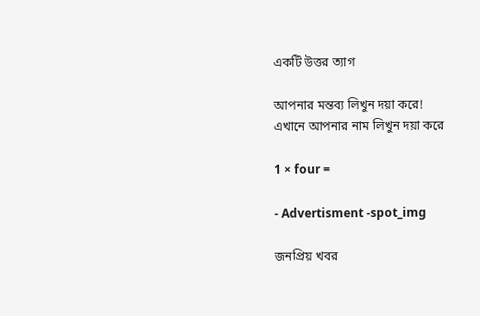একটি উত্তর ত্যাগ

আপনার মন্তব্য লিখুন দয়া করে!
এখানে আপনার নাম লিখুন দয়া করে

1 × four =

- Advertisment -spot_img

জনপ্রিয় খবর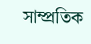সাম্প্রতিক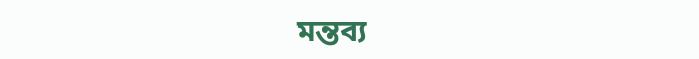মন্তব্য